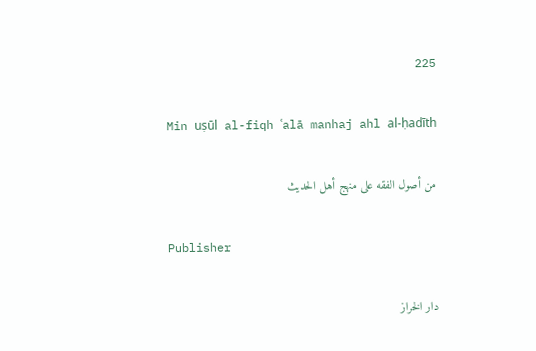225

Min uṣūl al-fiqh ʿalā manhaj ahl al-ḥadīth

من أصول الفقه على منهج أهل الحديث

Publisher

دار الخراز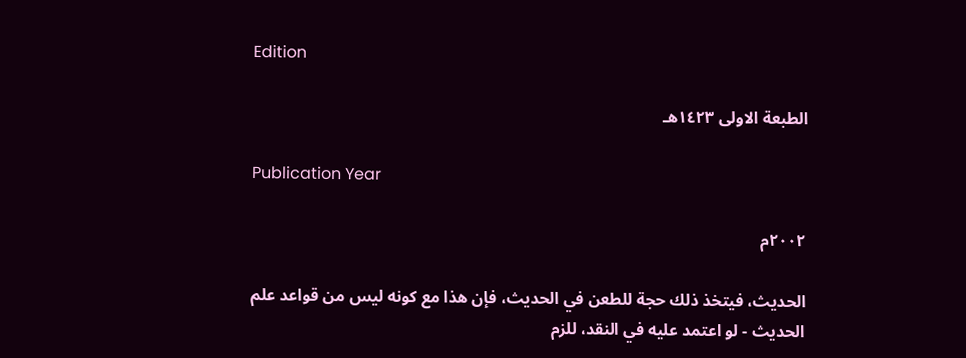Edition

الطبعة الاولى ١٤٢٣هـ

Publication Year

٢٠٠٢م

الحديث، فيتخذ ذلك حجة للطعن في الحديث، فإن هذا مع كونه ليس من قواعد علم الحديث - لو اعتمد عليه في النقد، للزم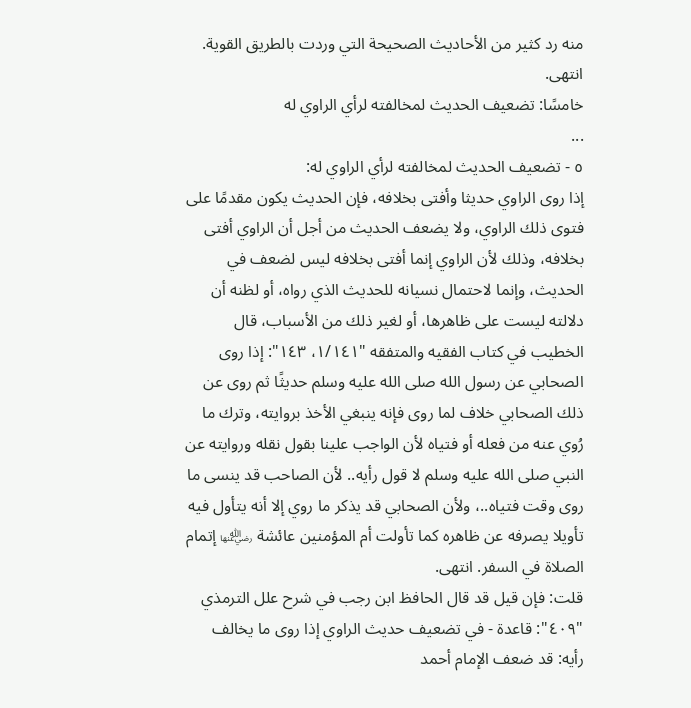منه رد كثير من الأحاديث الصحيحة التي وردت بالطريق القوية. انتهى.
خامسًا: تضعيف الحديث لمخالفته لرأي الراوي له
...
٥ - تضعيف الحديث لمخالفته لرأي الراوي له:
إذا روى الراوي حديثا وأفتى بخلافه، فإن الحديث يكون مقدمًا على فتوى ذلك الراوي، ولا يضعف الحديث من أجل أن الراوي أفتى بخلافه، وذلك لأن الراوي إنما أفتى بخلافه ليس لضعف في الحديث، وإنما لاحتمال نسيانه للحديث الذي رواه، أو لظنه أن دلالته ليست على ظاهرها، أو لغير ذلك من الأسباب، قال الخطيب في كتاب الفقيه والمتفقه "١/١٤١، ١٤٣": إذا روى الصحابي عن رسول الله صلى الله عليه وسلم حديثًا ثم روى عن ذلك الصحابي خلاف لما روى فإنه ينبغي الأخذ بروايته، وترك ما رُوي عنه من فعله أو فتياه لأن الواجب علينا بقول نقله وروايته عن النبي صلى الله عليه وسلم لا قول رأيه.. لأن الصاحب قد ينسى ما روى وقت فتياه..، ولأن الصحابي قد يذكر ما روي إلا أنه يتأول فيه تأويلا يصرفه عن ظاهره كما تأولت أم المؤمنين عائشة ﵂ إتمام الصلاة في السفر. انتهى.
قلت: فإن قيل قد قال الحافظ ابن رجب في شرح علل الترمذي "٤٠٩": قاعدة - في تضعيف حديث الراوي إذا روى ما يخالف رأيه: قد ضعف الإمام أحمد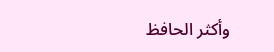وأكثر الحافظ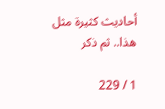أحاديث كثيرة مثل هذا.. ثم ذكر

1 / 229